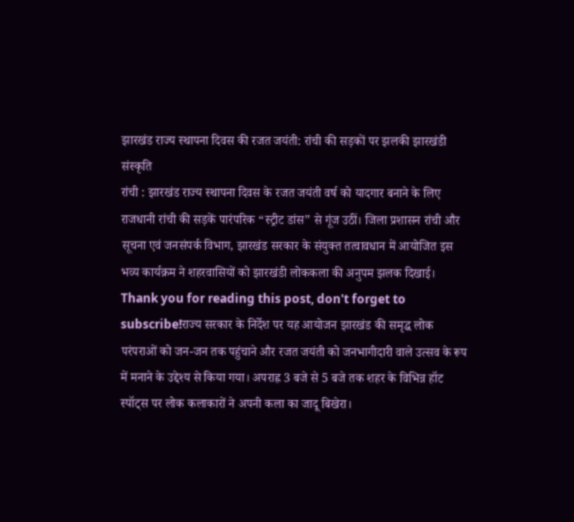झारखंड राज्य स्थापना दिवस की रजत जयंती: रांची की सड़कों पर झलकी झारखंडी संस्कृति
रांची : झारखंड राज्य स्थापना दिवस के रजत जयंती वर्ष को यादगार बनाने के लिए राजधानी रांची की सड़कें पारंपरिक “स्ट्रीट डांस” से गूंज उठीं। जिला प्रशासन रांची और सूचना एवं जनसंपर्क विभाग, झारखंड सरकार के संयुक्त तत्वावधान में आयोजित इस भव्य कार्यक्रम ने शहरवासियों को झारखंडी लोककला की अनुपम झलक दिखाई।
Thank you for reading this post, don't forget to subscribe!राज्य सरकार के निर्देश पर यह आयोजन झारखंड की समृद्ध लोक परंपराओं को जन-जन तक पहुंचाने और रजत जयंती को जनभागीदारी वाले उत्सव के रूप में मनाने के उद्देश्य से किया गया। अपराह्न 3 बजे से 5 बजे तक शहर के विभिन्न हॉट स्पॉट्स पर लोक कलाकारों ने अपनी कला का जादू बिखेरा।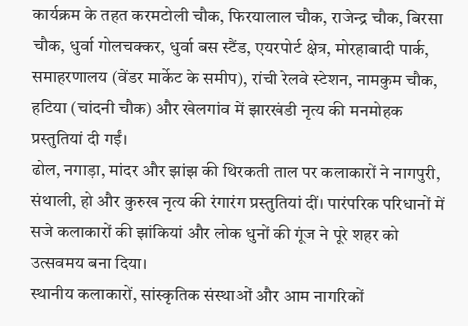कार्यक्रम के तहत करमटोली चौक, फिरयालाल चौक, राजेन्द्र चौक, बिरसा चौक, धुर्वा गोलचक्कर, धुर्वा बस स्टैंड, एयरपोर्ट क्षेत्र, मोरहाबादी पार्क, समाहरणालय (वेंडर मार्केट के समीप), रांची रेलवे स्टेशन, नामकुम चौक, हटिया (चांदनी चौक) और खेलगांव में झारखंडी नृत्य की मनमोहक प्रस्तुतियां दी गईं।
ढोल, नगाड़ा, मांदर और झांझ की थिरकती ताल पर कलाकारों ने नागपुरी, संथाली, हो और कुरुख नृत्य की रंगारंग प्रस्तुतियां दीं। पारंपरिक परिधानों में सजे कलाकारों की झांकियां और लोक धुनों की गूंज ने पूरे शहर को उत्सवमय बना दिया।
स्थानीय कलाकारों, सांस्कृतिक संस्थाओं और आम नागरिकों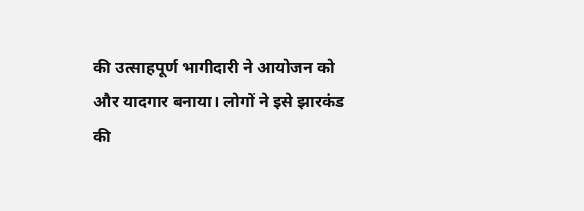की उत्साहपूर्ण भागीदारी ने आयोजन को और यादगार बनाया। लोगों ने इसे झारकंड की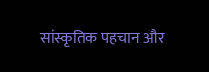सांस्कृतिक पहचान और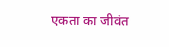एकता का जीवंत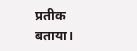प्रतीक बताया।